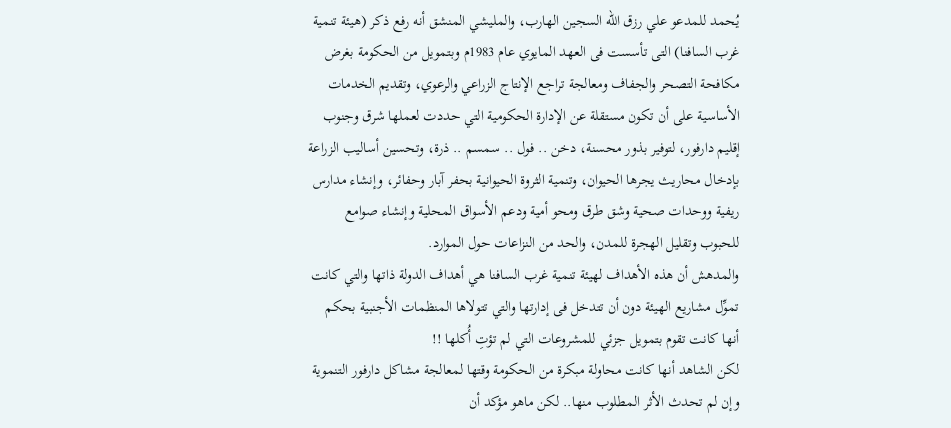يُحمد للمدعو علي رزق الله السجين الهارب، والمليشي المنشق أنه رفع ذكر (هيئة تنمية غرب السافنا) التى تأسست فى العهد المايوي عام 1983م وبتمويل من الحكومة بغرض مكافحة التصحر والجفاف ومعالجة تراجع الإنتاج الزراعي والرعوي، وتقديم الخدمات الأساسية على أن تكون مستقلة عن الإدارة الحكومية التي حددت لعملها شرق وجنوب إقليم دارفور، لتوفير بذور محسنة، دخن .. فول .. سمسم .. ذرة، وتحسين أساليب الزراعة بإدخال محاريث يجرها الحيوان، وتنمية الثروة الحيوانية بحفر آبار وحفائر، وإنشاء مدارس ريفية ووحدات صحية وشق طرق ومحو أمية ودعم الأسواق المحلية وإنشاء صوامع للحبوب وتقليل الهجرة للمدن، والحد من النزاعات حول الموارد.
والمدهش أن هذه الأهداف لهيئة تنمية غرب السافنا هي أهداف الدولة ذاتها والتي كانت تموِّل مشاريع الهيئة دون أن تتدخل فى إدارتها والتي تتولاها المنظمات الأجنبية بحكم أنها كانت تقوم بتمويل جزئي للمشروعات التي لم تؤتِ أُكلها !!
لكن الشاهد أنها كانت محاولة مبكرة من الحكومة وقتها لمعالجة مشاكل دارفور التنموية وإن لم تحدث الأثر المطلوب منها.. لكن ماهو مؤكد أن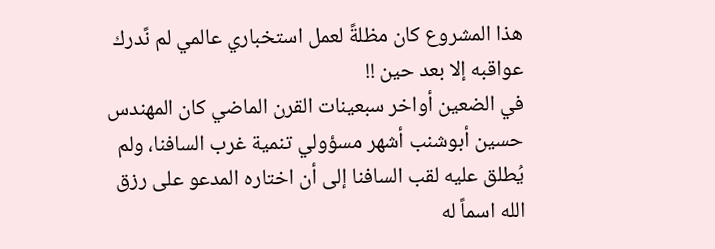هذا المشروع كان مظلةً لعمل استخباري عالمي لم نًدرك عواقبه إلا بعد حين !!
في الضعين أواخر سبعينات القرن الماضي كان المهندس حسين أبوشنب أشهر مسؤولي تنمية غرب السافنا، ولم يُطلق عليه لقب السافنا إلى أن اختاره المدعو على رزق الله اسماً له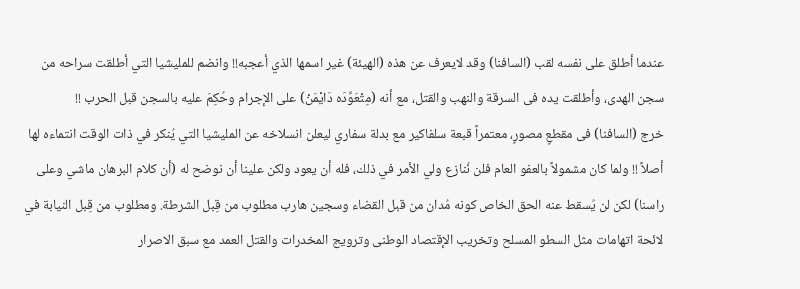عندما أطلق على نفسه لقب (السافنا) وقد لايعرف عن هذه (الهيئة) غير اسمها الذي أعجبه!! وانضم للمليشيا التي أطلقت سراحه من سجن الهدى، وأطلقت يده فى السرقة والنهب والقتل، مع أنه (مِتْعَوِّدَه دَايْمَنْ) على الإجرام وحُكِمَ عليه بالسجن قبل الحرب !!
خرج (السافنا) فى مقطعٍ مصورٍ، معتمراً قبعة سلفاكير مع بدلة سفاري ليعلن انسلاخه عن المليشيا التي يُنكر في ذات الوقت انتماءه لها أصلاً !! ولما كان مشمولاً بالعفو العام فلن نُنازع ولي الأمر في ذلك، فله أن يعود ولكن علينا أن نوضح له (أن كلام البرهان ماشي وعلى راسنا) لكن لن يُسقط عنه الحق الخاص كونه مُدان من قبل القضاء وسجين هارب مطلوب من قِبل الشرطة. ومطلوب من قِبل النيابة في لائحة اتهامات مثل السطو المسلح وتخريب الإقتصاد الوطنى وترويج المخدرات والقتل العمد مع سبق الاصرار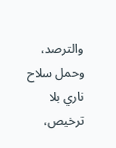والترصد، وحمل سلاح ناري بلا ترخيص،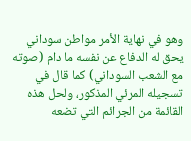وهو في نهاية الأمر مواطن سوداني يحق له الدفاع عن نفسه ما دام (صوته مع الشعب السوداني) كما قال في تسجيله المرئي المذكور، ولحل هذه القائمة من الجرائم التي تضعه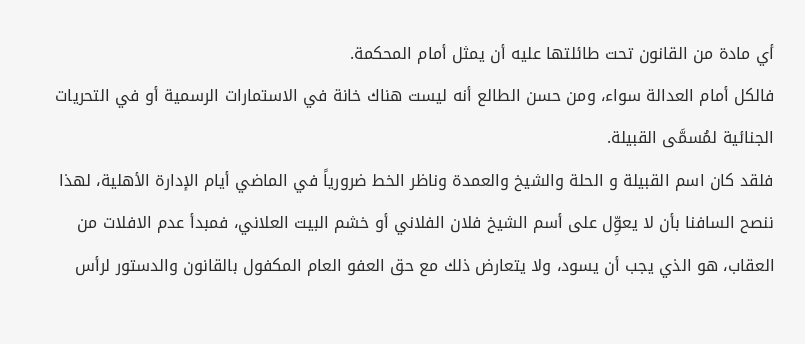أي مادة من القانون تحت طائلتها عليه أن يمثل أمام المحكمة.
فالكل أمام العدالة سواء، ومن حسن الطالع أنه ليست هناك خانة في الاستمارات الرسمية أو في التحريات الجنائية لمُسمَّى القبيلة.
فلقد كان اسم القبيلة و الحلة والشيخ والعمدة وناظر الخط ضرورياً في الماضي أيام الإدارة الأهلية، لهذا ننصح السافنا بأن لا يعوِّل على أسم الشيخ فلان الفلاني أو خشم البيت العلاني، فمبدأ عدم الافلات من العقاب، هو الذي يجب أن يسود، ولا يتعارض ذلك مع حق العفو العام المكفول بالقانون والدستور لرأس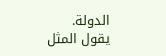الدولة.
يقول المثل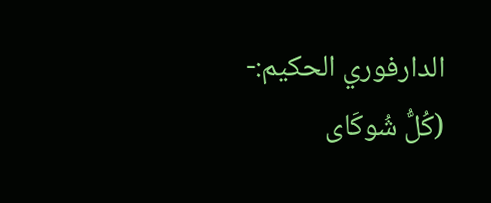الدارفوري الحكيم:- (كُلُّ شُوكَاى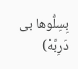بِسِلُّوها بى دَرِبَّهْ)